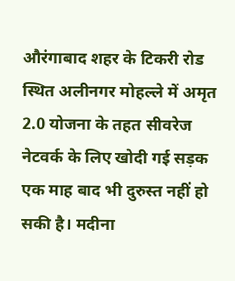औरंगाबाद शहर के टिकरी रोड स्थित अलीनगर मोहल्ले में अमृत 2.0 योजना के तहत सीवरेज नेटवर्क के लिए खोदी गई सड़क एक माह बाद भी दुरुस्त नहीं हो सकी है। मदीना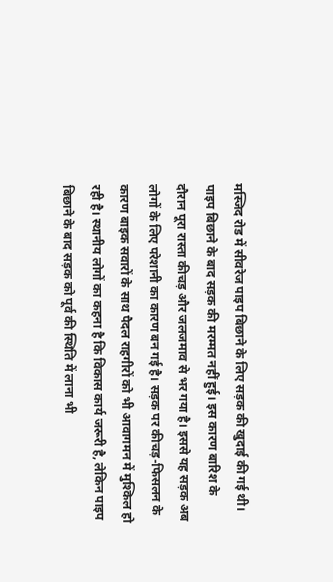मस्जिद रोड में सीवरेज पाइप बिछाने के लिए सड़क की खुदाई की गई थी। पाइप बिछाने के बाद सड़क की मरम्मत नहीं हुई। इस कारण बारिश के दौरान पूरा रास्ता कीचड़ और जलजमाव से भर गया है। इससे यह सड़क अब लोगों के लिए परेशानी का कारण बन गई है। सड़क पर कीचड़-फिसलन के कारण बाइक सवारों के साथ पैदल राहगीरों को भी आवागमन में मुश्किल हो रही है। स्थानीय लोगों का कहना है कि विकास कार्य जरूरी है, लेकिन पाइप बिछाने के बाद सड़क को पूर्व की स्थिति में लाना भी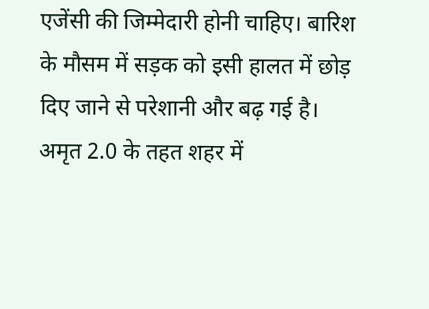एजेंसी की जिम्मेदारी होनी चाहिए। बारिश के मौसम में सड़क को इसी हालत में छोड़ दिए जाने से परेशानी और बढ़ गई है। अमृत 2.0 के तहत शहर में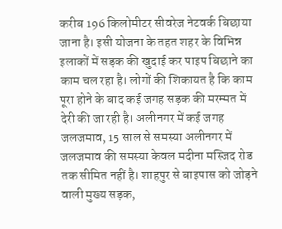करीब 196 किलोमीटर सीवरेज नेटवर्क बिछाया जाना है। इसी योजना के तहत शहर के विभिन्न इलाकों में सड़क की खुदाई कर पाइप बिछाने का काम चल रहा है। लोगों की शिकायत है कि काम पूरा होने के बाद कई जगह सड़क की मरम्मत में देरी की जा रही है। अलीनगर में कई जगह जलजमाव, 15 साल से समस्या अलीनगर में जलजमाव की समस्या केवल मदीना मस्जिद रोड तक सीमित नहीं है। शाहपुर से बाइपास को जोड़ने वाली मुख्य सड़क,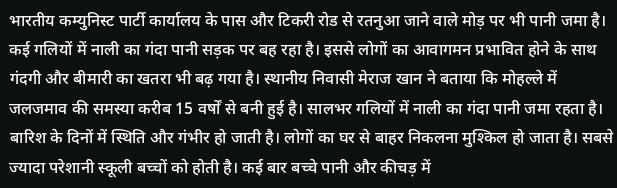भारतीय कम्युनिस्ट पार्टी कार्यालय के पास और टिकरी रोड से रतनुआ जाने वाले मोड़ पर भी पानी जमा है। कई गलियों में नाली का गंदा पानी सड़क पर बह रहा है। इससे लोगों का आवागमन प्रभावित होने के साथ गंदगी और बीमारी का खतरा भी बढ़ गया है। स्थानीय निवासी मेराज खान ने बताया कि मोहल्ले में जलजमाव की समस्या करीब 15 वर्षों से बनी हुई है। सालभर गलियों में नाली का गंदा पानी जमा रहता है। बारिश के दिनों में स्थिति और गंभीर हो जाती है। लोगों का घर से बाहर निकलना मुश्किल हो जाता है। सबसे ज्यादा परेशानी स्कूली बच्चों को होती है। कई बार बच्चे पानी और कीचड़ में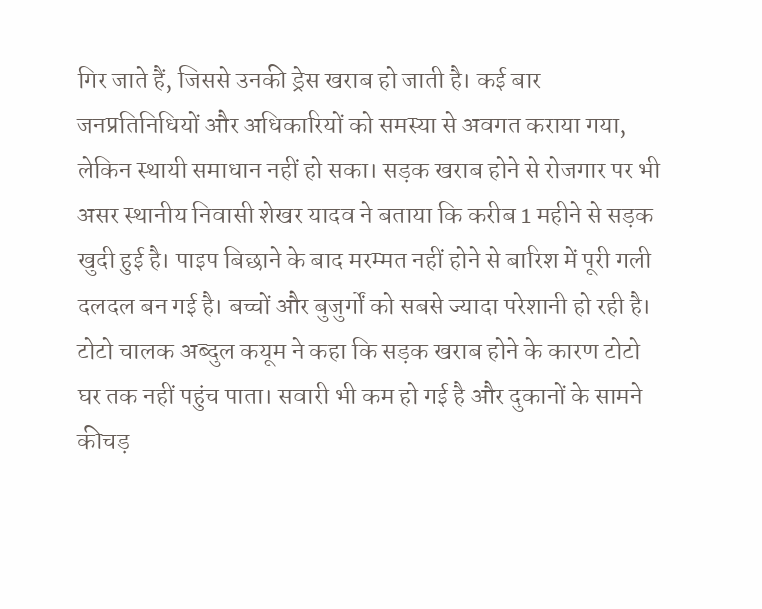गिर जाते हैं, जिससे उनकी ड्रेस खराब हो जाती है। कई बार जनप्रतिनिधियों और अधिकारियों को समस्या से अवगत कराया गया, लेकिन स्थायी समाधान नहीं हो सका। सड़क खराब होने से रोजगार पर भी असर स्थानीय निवासी शेखर यादव ने बताया कि करीब 1 महीने से सड़क खुदी हुई है। पाइप बिछाने के बाद मरम्मत नहीं होने से बारिश में पूरी गली दलदल बन गई है। बच्चों और बुजुर्गों को सबसे ज्यादा परेशानी हो रही है। टोटो चालक अब्दुल कयूम ने कहा कि सड़क खराब होने के कारण टोटो घर तक नहीं पहुंच पाता। सवारी भी कम हो गई है और दुकानों के सामने कीचड़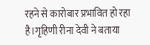रहने से कारोबार प्रभावित हो रहा है।गृहिणी रीना देवी ने बताया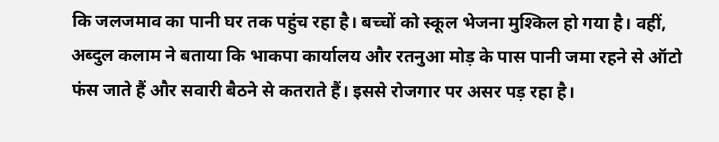कि जलजमाव का पानी घर तक पहुंच रहा है। बच्चों को स्कूल भेजना मुश्किल हो गया है। वहीं, अब्दुल कलाम ने बताया कि भाकपा कार्यालय और रतनुआ मोड़ के पास पानी जमा रहने से ऑटो फंस जाते हैं और सवारी बैठने से कतराते हैं। इससे रोजगार पर असर पड़ रहा है।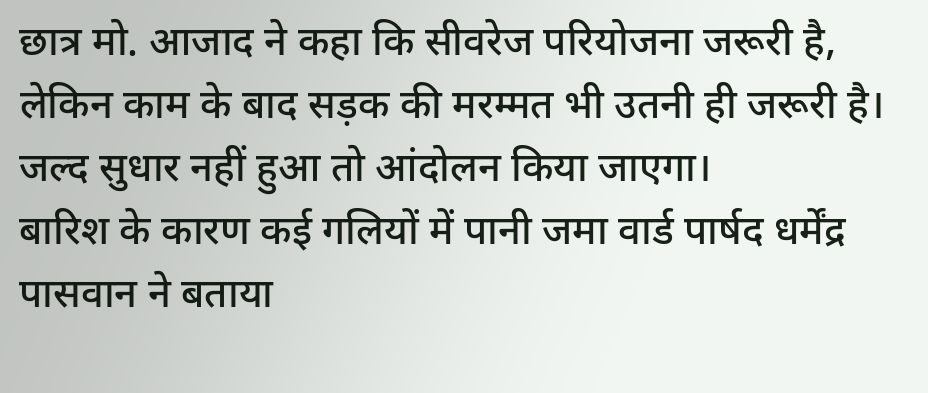छात्र मो. आजाद ने कहा कि सीवरेज परियोजना जरूरी है, लेकिन काम के बाद सड़क की मरम्मत भी उतनी ही जरूरी है। जल्द सुधार नहीं हुआ तो आंदोलन किया जाएगा।
बारिश के कारण कई गलियों में पानी जमा वार्ड पार्षद धर्मेंद्र पासवान ने बताया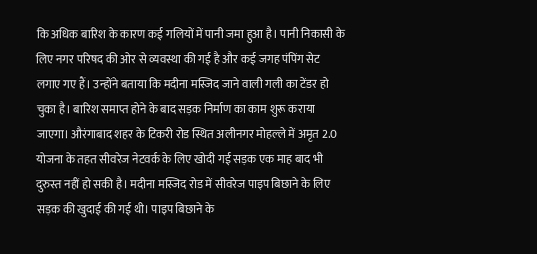कि अधिक बारिश के कारण कई गलियों में पानी जमा हुआ है। पानी निकासी के लिए नगर परिषद की ओर से व्यवस्था की गई है और कई जगह पंपिंग सेट लगाए गए हैं। उन्होंने बताया कि मदीना मस्जिद जाने वाली गली का टेंडर हो चुका है। बारिश समाप्त होने के बाद सड़क निर्माण का काम शुरू कराया जाएगा। औरंगाबाद शहर के टिकरी रोड स्थित अलीनगर मोहल्ले में अमृत 2.0 योजना के तहत सीवरेज नेटवर्क के लिए खोदी गई सड़क एक माह बाद भी दुरुस्त नहीं हो सकी है। मदीना मस्जिद रोड में सीवरेज पाइप बिछाने के लिए सड़क की खुदाई की गई थी। पाइप बिछाने के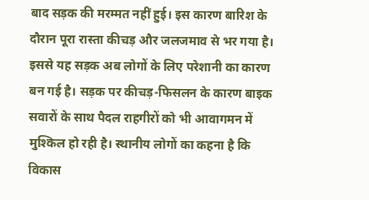बाद सड़क की मरम्मत नहीं हुई। इस कारण बारिश के दौरान पूरा रास्ता कीचड़ और जलजमाव से भर गया है। इससे यह सड़क अब लोगों के लिए परेशानी का कारण बन गई है। सड़क पर कीचड़-फिसलन के कारण बाइक सवारों के साथ पैदल राहगीरों को भी आवागमन में मुश्किल हो रही है। स्थानीय लोगों का कहना है कि विकास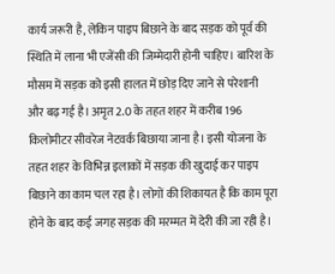कार्य जरूरी है, लेकिन पाइप बिछाने के बाद सड़क को पूर्व की स्थिति में लाना भी एजेंसी की जिम्मेदारी होनी चाहिए। बारिश के मौसम में सड़क को इसी हालत में छोड़ दिए जाने से परेशानी और बढ़ गई है। अमृत 2.0 के तहत शहर में करीब 196 किलोमीटर सीवरेज नेटवर्क बिछाया जाना है। इसी योजना के तहत शहर के विभिन्न इलाकों में सड़क की खुदाई कर पाइप बिछाने का काम चल रहा है। लोगों की शिकायत है कि काम पूरा होने के बाद कई जगह सड़क की मरम्मत में देरी की जा रही है।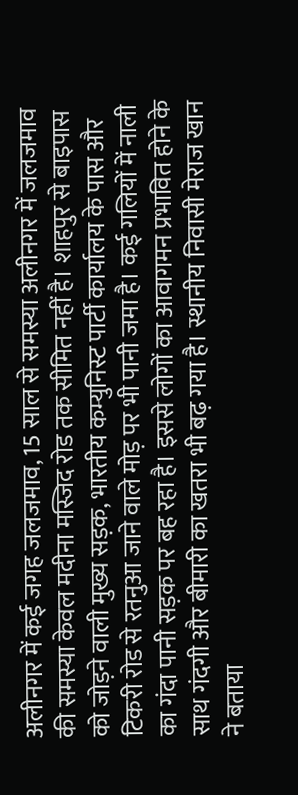अलीनगर में कई जगह जलजमाव, 15 साल से समस्या अलीनगर में जलजमाव की समस्या केवल मदीना मस्जिद रोड तक सीमित नहीं है। शाहपुर से बाइपास को जोड़ने वाली मुख्य सड़क, भारतीय कम्युनिस्ट पार्टी कार्यालय के पास और टिकरी रोड से रतनुआ जाने वाले मोड़ पर भी पानी जमा है। कई गलियों में नाली का गंदा पानी सड़क पर बह रहा है। इससे लोगों का आवागमन प्रभावित होने के साथ गंदगी और बीमारी का खतरा भी बढ़ गया है। स्थानीय निवासी मेराज खान ने बताया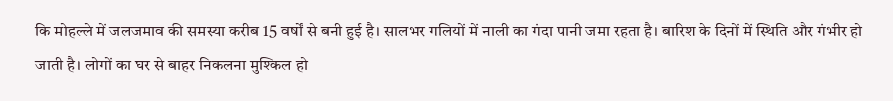कि मोहल्ले में जलजमाव की समस्या करीब 15 वर्षों से बनी हुई है। सालभर गलियों में नाली का गंदा पानी जमा रहता है। बारिश के दिनों में स्थिति और गंभीर हो जाती है। लोगों का घर से बाहर निकलना मुश्किल हो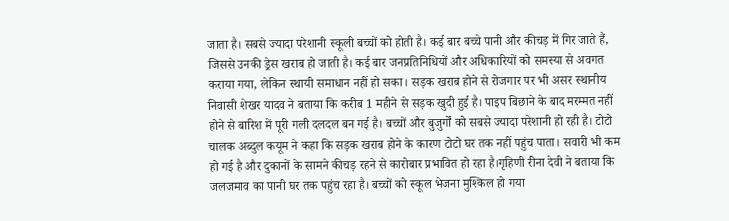जाता है। सबसे ज्यादा परेशानी स्कूली बच्चों को होती है। कई बार बच्चे पानी और कीचड़ में गिर जाते हैं, जिससे उनकी ड्रेस खराब हो जाती है। कई बार जनप्रतिनिधियों और अधिकारियों को समस्या से अवगत कराया गया, लेकिन स्थायी समाधान नहीं हो सका। सड़क खराब होने से रोजगार पर भी असर स्थानीय निवासी शेखर यादव ने बताया कि करीब 1 महीने से सड़क खुदी हुई है। पाइप बिछाने के बाद मरम्मत नहीं होने से बारिश में पूरी गली दलदल बन गई है। बच्चों और बुजुर्गों को सबसे ज्यादा परेशानी हो रही है। टोटो चालक अब्दुल कयूम ने कहा कि सड़क खराब होने के कारण टोटो घर तक नहीं पहुंच पाता। सवारी भी कम हो गई है और दुकानों के सामने कीचड़ रहने से कारोबार प्रभावित हो रहा है।गृहिणी रीना देवी ने बताया कि जलजमाव का पानी घर तक पहुंच रहा है। बच्चों को स्कूल भेजना मुश्किल हो गया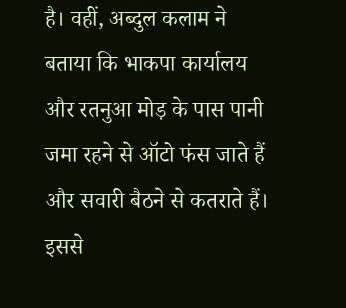है। वहीं, अब्दुल कलाम ने बताया कि भाकपा कार्यालय और रतनुआ मोड़ के पास पानी जमा रहने से ऑटो फंस जाते हैं और सवारी बैठने से कतराते हैं। इससे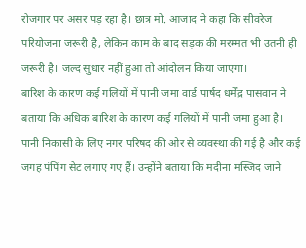रोजगार पर असर पड़ रहा है। छात्र मो. आजाद ने कहा कि सीवरेज परियोजना जरूरी है, लेकिन काम के बाद सड़क की मरम्मत भी उतनी ही जरूरी है। जल्द सुधार नहीं हुआ तो आंदोलन किया जाएगा।
बारिश के कारण कई गलियों में पानी जमा वार्ड पार्षद धर्मेंद्र पासवान ने बताया कि अधिक बारिश के कारण कई गलियों में पानी जमा हुआ है। पानी निकासी के लिए नगर परिषद की ओर से व्यवस्था की गई है और कई जगह पंपिंग सेट लगाए गए हैं। उन्होंने बताया कि मदीना मस्जिद जाने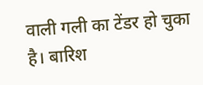वाली गली का टेंडर हो चुका है। बारिश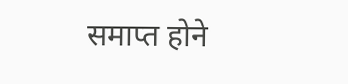समाप्त होने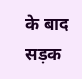के बाद सड़क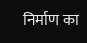निर्माण का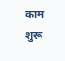काम शुरू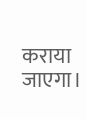कराया जाएगा।